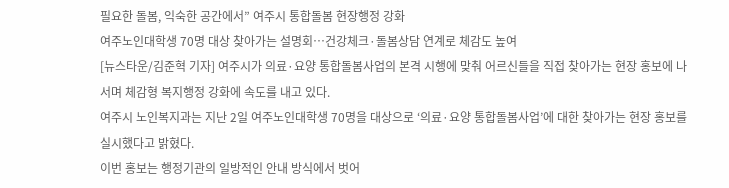필요한 돌봄, 익숙한 공간에서” 여주시 통합돌봄 현장행정 강화
여주노인대학생 70명 대상 찾아가는 설명회…건강체크·돌봄상담 연계로 체감도 높여
[뉴스타운/김준혁 기자] 여주시가 의료·요양 통합돌봄사업의 본격 시행에 맞춰 어르신들을 직접 찾아가는 현장 홍보에 나서며 체감형 복지행정 강화에 속도를 내고 있다.
여주시 노인복지과는 지난 2일 여주노인대학생 70명을 대상으로 ‘의료·요양 통합돌봄사업’에 대한 찾아가는 현장 홍보를 실시했다고 밝혔다.
이번 홍보는 행정기관의 일방적인 안내 방식에서 벗어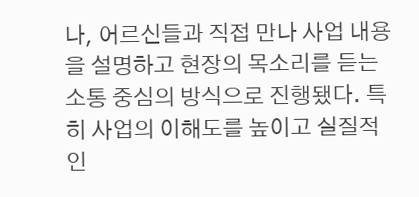나, 어르신들과 직접 만나 사업 내용을 설명하고 현장의 목소리를 듣는 소통 중심의 방식으로 진행됐다. 특히 사업의 이해도를 높이고 실질적인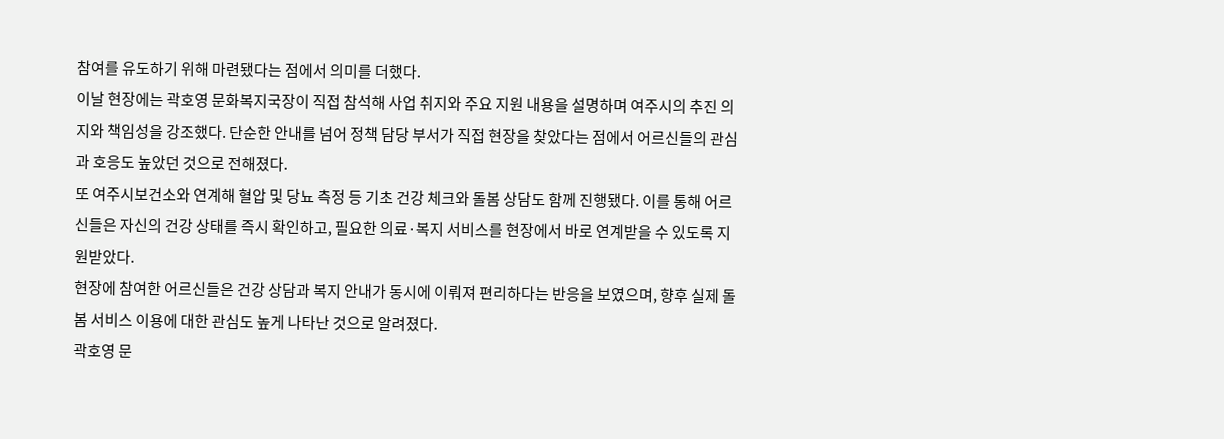참여를 유도하기 위해 마련됐다는 점에서 의미를 더했다.
이날 현장에는 곽호영 문화복지국장이 직접 참석해 사업 취지와 주요 지원 내용을 설명하며 여주시의 추진 의지와 책임성을 강조했다. 단순한 안내를 넘어 정책 담당 부서가 직접 현장을 찾았다는 점에서 어르신들의 관심과 호응도 높았던 것으로 전해졌다.
또 여주시보건소와 연계해 혈압 및 당뇨 측정 등 기초 건강 체크와 돌봄 상담도 함께 진행됐다. 이를 통해 어르신들은 자신의 건강 상태를 즉시 확인하고, 필요한 의료·복지 서비스를 현장에서 바로 연계받을 수 있도록 지원받았다.
현장에 참여한 어르신들은 건강 상담과 복지 안내가 동시에 이뤄져 편리하다는 반응을 보였으며, 향후 실제 돌봄 서비스 이용에 대한 관심도 높게 나타난 것으로 알려졌다.
곽호영 문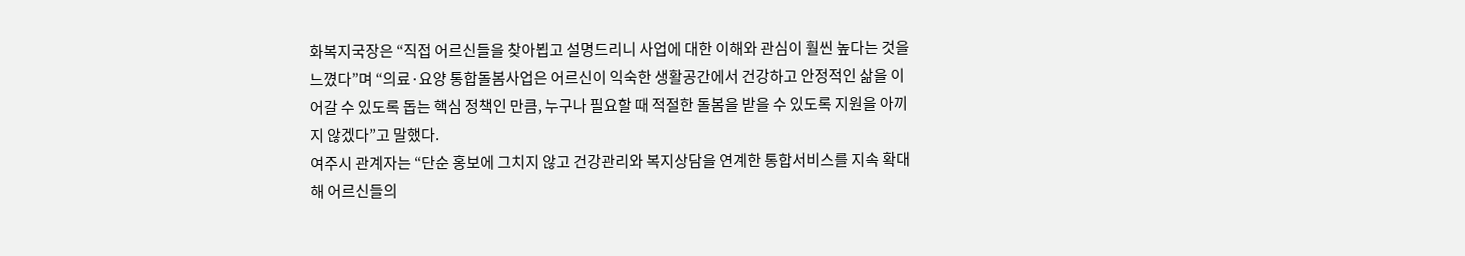화복지국장은 “직접 어르신들을 찾아뵙고 설명드리니 사업에 대한 이해와 관심이 훨씬 높다는 것을 느꼈다”며 “의료·요양 통합돌봄사업은 어르신이 익숙한 생활공간에서 건강하고 안정적인 삶을 이어갈 수 있도록 돕는 핵심 정책인 만큼, 누구나 필요할 때 적절한 돌봄을 받을 수 있도록 지원을 아끼지 않겠다”고 말했다.
여주시 관계자는 “단순 홍보에 그치지 않고 건강관리와 복지상담을 연계한 통합서비스를 지속 확대해 어르신들의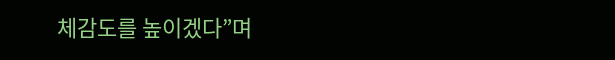체감도를 높이겠다”며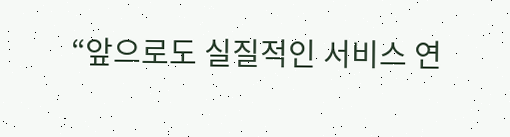“앞으로도 실질적인 서비스 연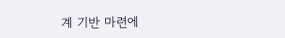계 기반 마련에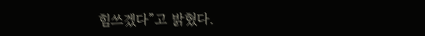힘쓰겠다”고 밝혔다.